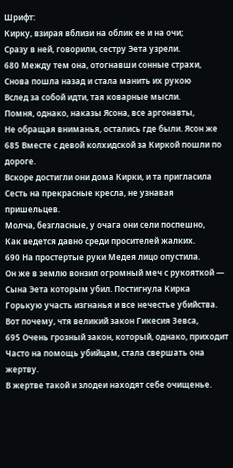Шрифт:
Кирку, взирая вблизи на облик ее и на очи;
Сразу в ней, говорили, сестру Эета узрели.
680 Между тем она, отогнавши сонные страхи,
Снова пошла назад и стала манить их рукою
Вслед за собой идти, тая коварные мысли.
Помня, однако, наказы Ясона, все аргонавты,
Не обращая вниманья, остались где были. Ясон же
685 Вместе с девой колхидской за Киркой пошли по дороге.
Вскоре достигли они дома Кирки, и та пригласила
Сесть на прекрасные кресла, не узнавая пришельцев.
Молча, безгласные, у очага они сели поспешно,
Как ведется давно среди просителей жалких.
690 На простертые руки Медея лицо опустила.
Он же в землю вонзил огромный меч с рукояткой —
Сына Эета которым убил. Постигнула Кирка
Горькую участь изгнанья и все нечестье убийства.
Вот почему, чтя великий закон Гикесия Зевса,
695 Очень грозный закон, который, однако, приходит
Часто на помощь убийцам, стала свершать она жертву.
В жертве такой и злодеи находят себе очищенье.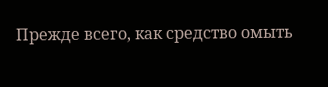Прежде всего, как средство омыть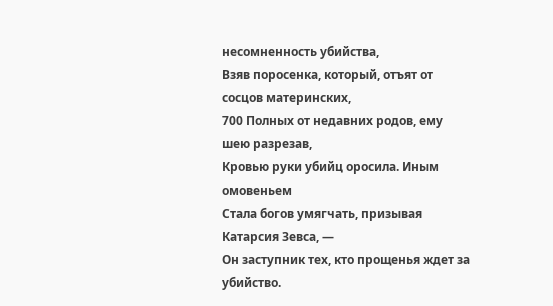несомненность убийства,
Взяв поросенка, который, отъят от сосцов материнских,
700 Полных от недавних родов, ему шею разрезав,
Кровью руки убийц оросила. Иным омовеньем
Стала богов умягчать, призывая Катарсия Зевса, —
Он заступник тех, кто прощенья ждет за убийство.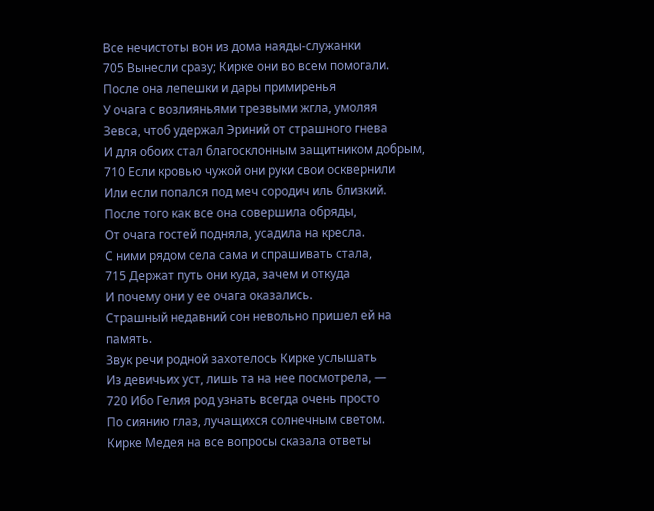Все нечистоты вон из дома наяды-служанки
705 Вынесли сразу; Кирке они во всем помогали.
После она лепешки и дары примиренья
У очага с возлияньями трезвыми жгла, умоляя
Зевса, чтоб удержал Эриний от страшного гнева
И для обоих стал благосклонным защитником добрым,
710 Если кровью чужой они руки свои осквернили
Или если попался под меч сородич иль близкий.
После того как все она совершила обряды,
От очага гостей подняла, усадила на кресла.
С ними рядом села сама и спрашивать стала,
715 Держат путь они куда, зачем и откуда
И почему они у ее очага оказались.
Страшный недавний сон невольно пришел ей на память.
Звук речи родной захотелось Кирке услышать
Из девичьих уст, лишь та на нее посмотрела, —
720 Ибо Гелия род узнать всегда очень просто
По сиянию глаз, лучащихся солнечным светом.
Кирке Медея на все вопросы сказала ответы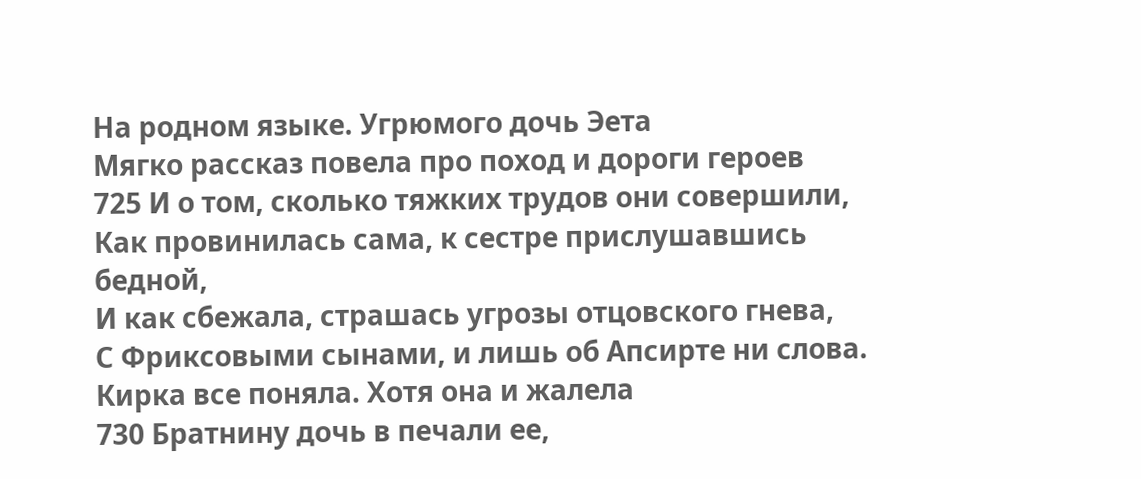На родном языке. Угрюмого дочь Эета
Мягко рассказ повела про поход и дороги героев
725 И о том, сколько тяжких трудов они совершили,
Как провинилась сама, к сестре прислушавшись бедной,
И как сбежала, страшась угрозы отцовского гнева,
С Фриксовыми сынами, и лишь об Апсирте ни слова.
Кирка все поняла. Хотя она и жалела
730 Братнину дочь в печали ее,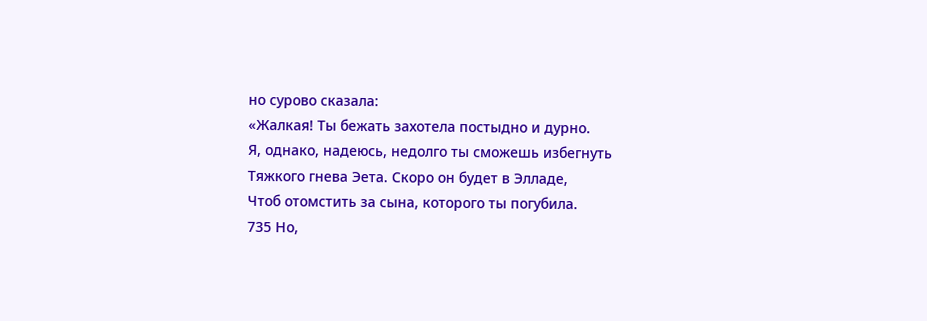но сурово сказала:
«Жалкая! Ты бежать захотела постыдно и дурно.
Я, однако, надеюсь, недолго ты сможешь избегнуть
Тяжкого гнева Эета. Скоро он будет в Элладе,
Чтоб отомстить за сына, которого ты погубила.
735 Но,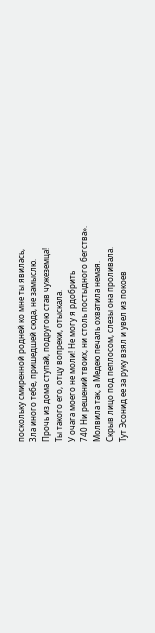поскольку смиренной родней ко мне ты явилась,
Зла иного тебе, пришедшей сюда, не замыслю.
Прочь из дома ступай, подругою став чужеземца!
Ты такого его, отцу вопреки, отыскала.
У очага моего не моли! Не могу я рдобрить
740 Ни решений твоих, ни столь постыдного бегства».
Молвила так, а Медею печаль охватила немая.
Скрыв лицо под пеплосом, слезы она проливала.
Тут Эсонид ее за руку взял и увел из покоев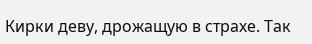Кирки деву, дрожащую в страхе. Так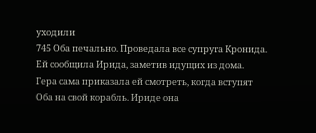уходили
745 Оба печально. Проведала все супруга Кронида.
Ей сообщила Ирида, заметив идущих из дома.
Гера сама приказала ей смотреть, когда вступят
Оба на свой корабль. Ириде она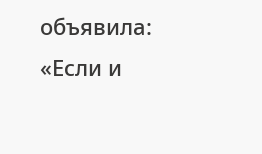объявила:
«Если и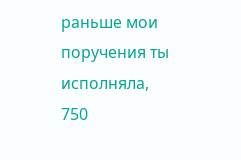раньше мои поручения ты исполняла,
750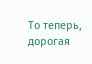То теперь, дорогая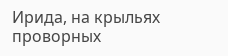Ирида, на крыльях проворных